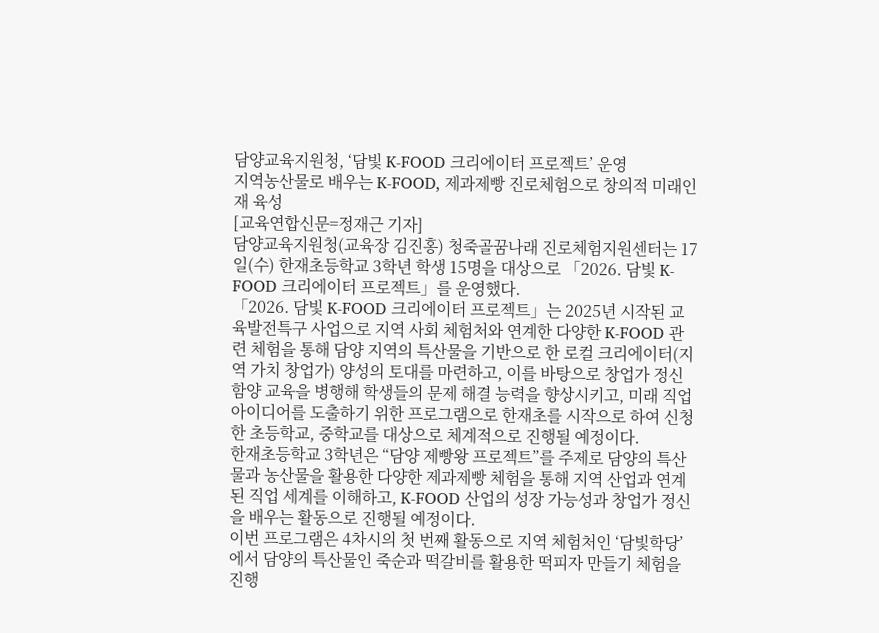담양교육지원청, ‘담빛 K-FOOD 크리에이터 프로젝트’ 운영
지역농산물로 배우는 K-FOOD, 제과제빵 진로체험으로 창의적 미래인재 육성
[교육연합신문=정재근 기자]
담양교육지원청(교육장 김진홍) 청죽골꿈나래 진로체험지원센터는 17일(수) 한재초등학교 3학년 학생 15명을 대상으로 「2026. 담빛 K-FOOD 크리에이터 프로젝트」를 운영했다.
「2026. 담빛 K-FOOD 크리에이터 프로젝트」는 2025년 시작된 교육발전특구 사업으로 지역 사회 체험처와 연계한 다양한 K-FOOD 관련 체험을 통해 담양 지역의 특산물을 기반으로 한 로컬 크리에이터(지역 가치 창업가) 양성의 토대를 마련하고, 이를 바탕으로 창업가 정신 함양 교육을 병행해 학생들의 문제 해결 능력을 향상시키고, 미래 직업 아이디어를 도출하기 위한 프로그램으로 한재초를 시작으로 하여 신청한 초등학교, 중학교를 대상으로 체계적으로 진행될 예정이다.
한재초등학교 3학년은 “담양 제빵왕 프로젝트”를 주제로 담양의 특산물과 농산물을 활용한 다양한 제과제빵 체험을 통해 지역 산업과 연계된 직업 세계를 이해하고, K-FOOD 산업의 성장 가능성과 창업가 정신을 배우는 활동으로 진행될 예정이다.
이번 프로그램은 4차시의 첫 번째 활동으로 지역 체험처인 ‘담빛학당’에서 담양의 특산물인 죽순과 떡갈비를 활용한 떡피자 만들기 체험을 진행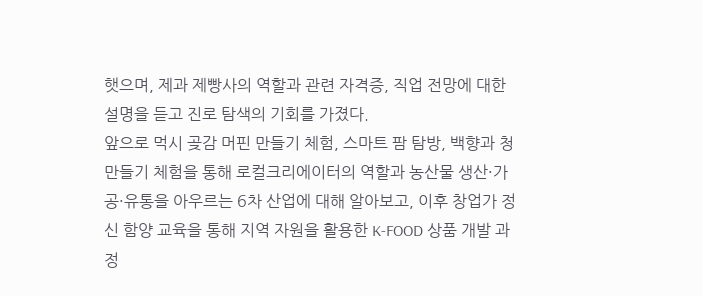햇으며, 제과 제빵사의 역할과 관련 자격증, 직업 전망에 대한 설명을 듣고 진로 탐색의 기회를 가졌다.
앞으로 먹시 곶감 머핀 만들기 체험, 스마트 팜 탐방, 백향과 청 만들기 체험을 통해 로컬크리에이터의 역할과 농산물 생산·가공·유통을 아우르는 6차 산업에 대해 알아보고, 이후 창업가 정신 함양 교육을 통해 지역 자원을 활용한 K-FOOD 상품 개발 과정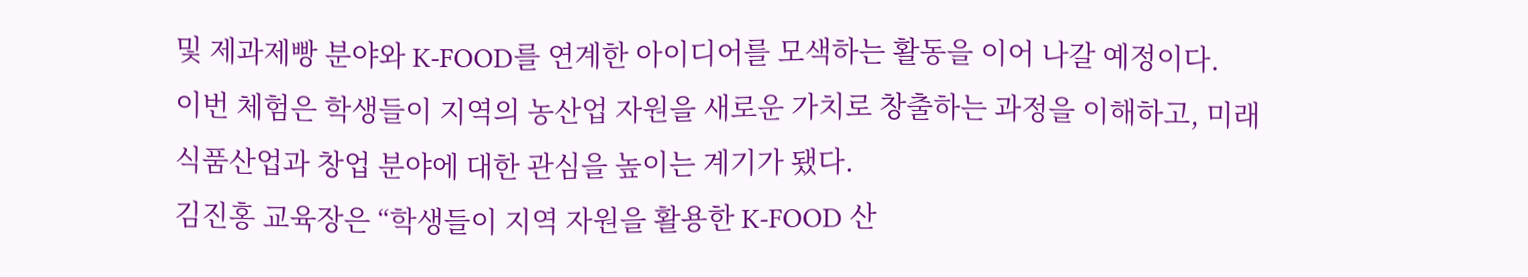및 제과제빵 분야와 K-FOOD를 연계한 아이디어를 모색하는 활동을 이어 나갈 예정이다.
이번 체험은 학생들이 지역의 농산업 자원을 새로운 가치로 창출하는 과정을 이해하고, 미래 식품산업과 창업 분야에 대한 관심을 높이는 계기가 됐다.
김진홍 교육장은 “학생들이 지역 자원을 활용한 K-FOOD 산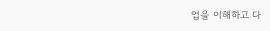업을 이해하고 다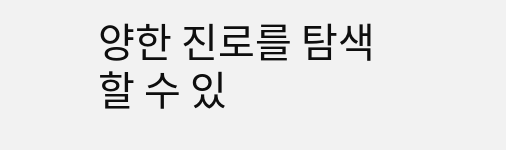양한 진로를 탐색할 수 있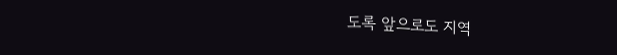도록 앞으로도 지역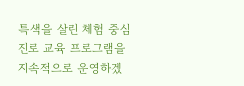특색을 살린 체험 중심 진로 교육 프로그램을 지속적으로 운영하겠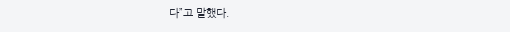다”고 말했다.